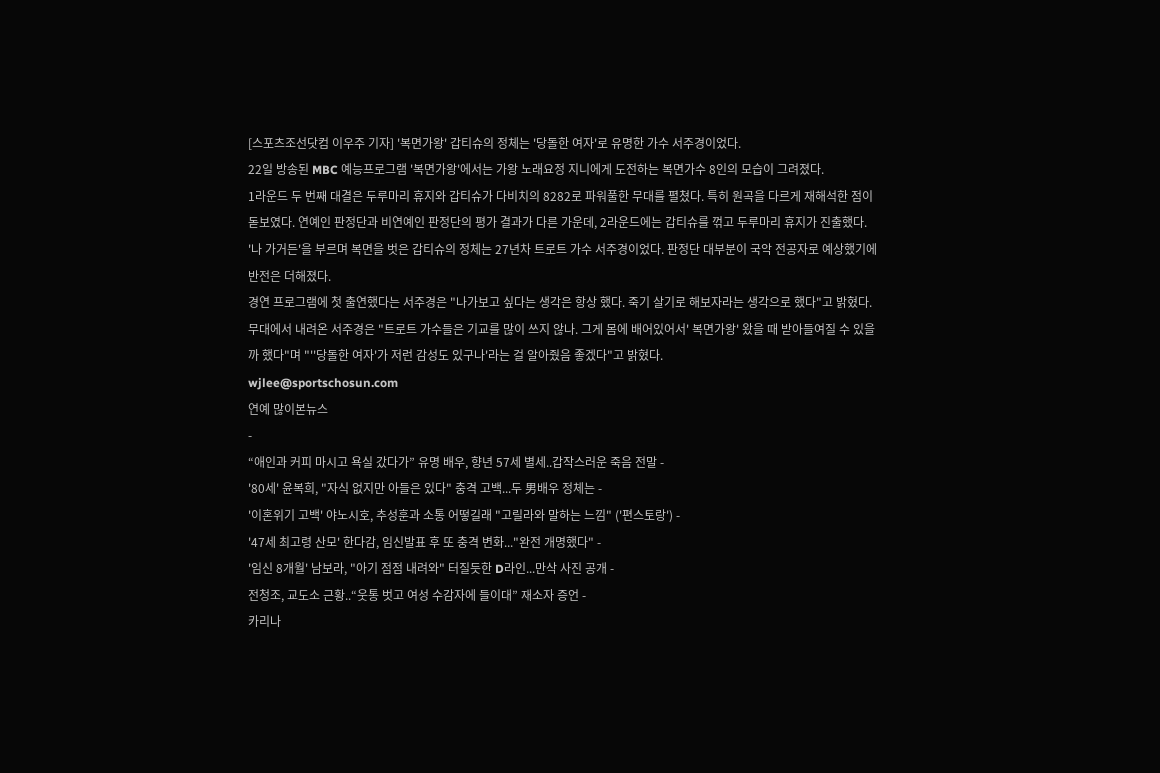[스포츠조선닷컴 이우주 기자] '복면가왕' 갑티슈의 정체는 '당돌한 여자'로 유명한 가수 서주경이었다.
22일 방송된 MBC 예능프로그램 '복면가왕'에서는 가왕 노래요정 지니에게 도전하는 복면가수 8인의 모습이 그려졌다.
1라운드 두 번째 대결은 두루마리 휴지와 갑티슈가 다비치의 8282로 파워풀한 무대를 펼쳤다. 특히 원곡을 다르게 재해석한 점이 돋보였다. 연예인 판정단과 비연예인 판정단의 평가 결과가 다른 가운데, 2라운드에는 갑티슈를 꺾고 두루마리 휴지가 진출했다.
'나 가거든'을 부르며 복면을 벗은 갑티슈의 정체는 27년차 트로트 가수 서주경이었다. 판정단 대부분이 국악 전공자로 예상했기에 반전은 더해졌다.
경연 프로그램에 첫 출연했다는 서주경은 "나가보고 싶다는 생각은 항상 했다. 죽기 살기로 해보자라는 생각으로 했다"고 밝혔다.
무대에서 내려온 서주경은 "트로트 가수들은 기교를 많이 쓰지 않나. 그게 몸에 배어있어서' 복면가왕' 왔을 때 받아들여질 수 있을까 했다"며 "''당돌한 여자'가 저런 감성도 있구나'라는 걸 알아줬음 좋겠다"고 밝혔다.
wjlee@sportschosun.com
연예 많이본뉴스
-
“애인과 커피 마시고 욕실 갔다가” 유명 배우, 향년 57세 별세..갑작스러운 죽음 전말 -
'80세' 윤복희, "자식 없지만 아들은 있다" 충격 고백...두 男배우 정체는 -
'이혼위기 고백' 야노시호, 추성훈과 소통 어떻길래 "고릴라와 말하는 느낌" ('편스토랑') -
'47세 최고령 산모' 한다감, 임신발표 후 또 충격 변화..."완전 개명했다" -
'임신 8개월' 남보라, "아기 점점 내려와" 터질듯한 D라인...만삭 사진 공개 -
전청조, 교도소 근황..“웃통 벗고 여성 수감자에 들이대” 재소자 증언 -
카리나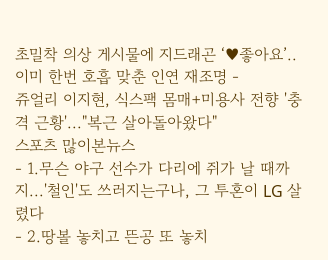초밀착 의상 게시물에 지드래곤 ‘♥좋아요’..이미 한번 호흡 맞춘 인연 재조명 -
쥬얼리 이지현, 식스팩 몸매+미용사 전향 '충격 근황'..."복근 살아돌아왔다"
스포츠 많이본뉴스
- 1.무슨 야구 선수가 다리에 쥐가 날 때까지...'철인'도 쓰러지는구나, 그 투혼이 LG 살렸다
- 2.땅볼 놓치고 뜬공 또 놓치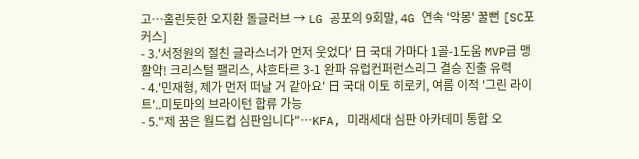고…홀린듯한 오지환 돌글러브 → LG 공포의 9회말, 4G 연속 '악몽' 꿀뻔 [SC포커스]
- 3.'서정원의 절친 글라스너가 먼저 웃었다' 日 국대 가마다 1골-1도움 MVP급 맹활약! 크리스털 팰리스, 샤흐타르 3-1 완파 유럽컨퍼런스리그 결승 진출 유력
- 4.'민재형, 제가 먼저 떠날 거 같아요' 日 국대 이토 히로키, 여름 이적 '그린 라이트'..미토마의 브라이턴 합류 가능
- 5."제 꿈은 월드컵 심판입니다"…KFA, 미래세대 심판 아카데미 통합 오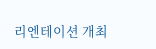리엔테이션 개최